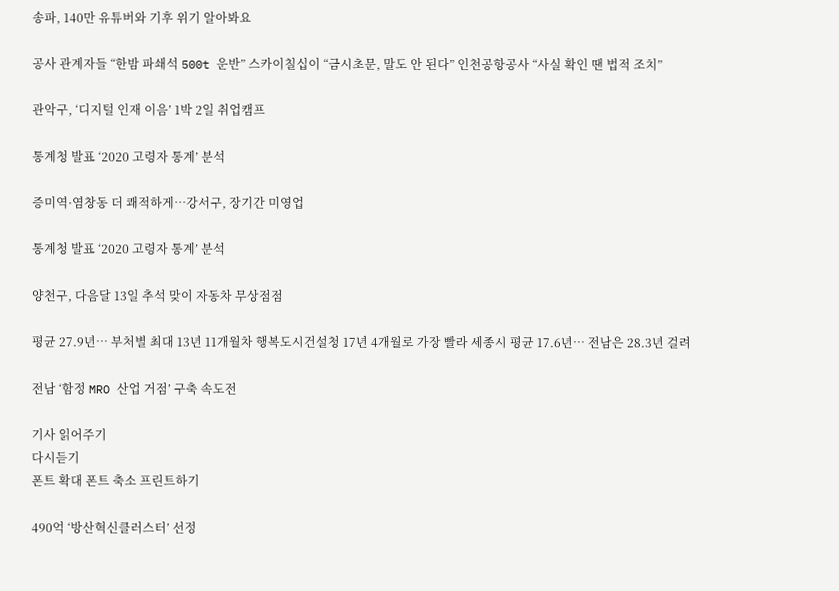송파, 140만 유튜버와 기후 위기 알아봐요

공사 관계자들 “한밤 파쇄석 500t 운반” 스카이칠십이 “금시초문, 말도 안 된다” 인천공항공사 “사실 확인 땐 법적 조치”

관악구, ‘디지털 인재 이음’ 1박 2일 취업캠프

통계청 발표 ‘2020 고령자 통계’ 분석

증미역·염창동 더 쾌적하게…강서구, 장기간 미영업

통계청 발표 ‘2020 고령자 통계’ 분석

양천구, 다음달 13일 추석 맞이 자동차 무상점점

평균 27.9년… 부처별 최대 13년 11개월차 행복도시건설청 17년 4개월로 가장 빨라 세종시 평균 17.6년… 전남은 28.3년 걸려

전남 ‘함정 MRO 산업 거점’ 구축 속도전

기사 읽어주기
다시듣기
폰트 확대 폰트 축소 프린트하기

490억 ‘방산혁신클러스터’ 선정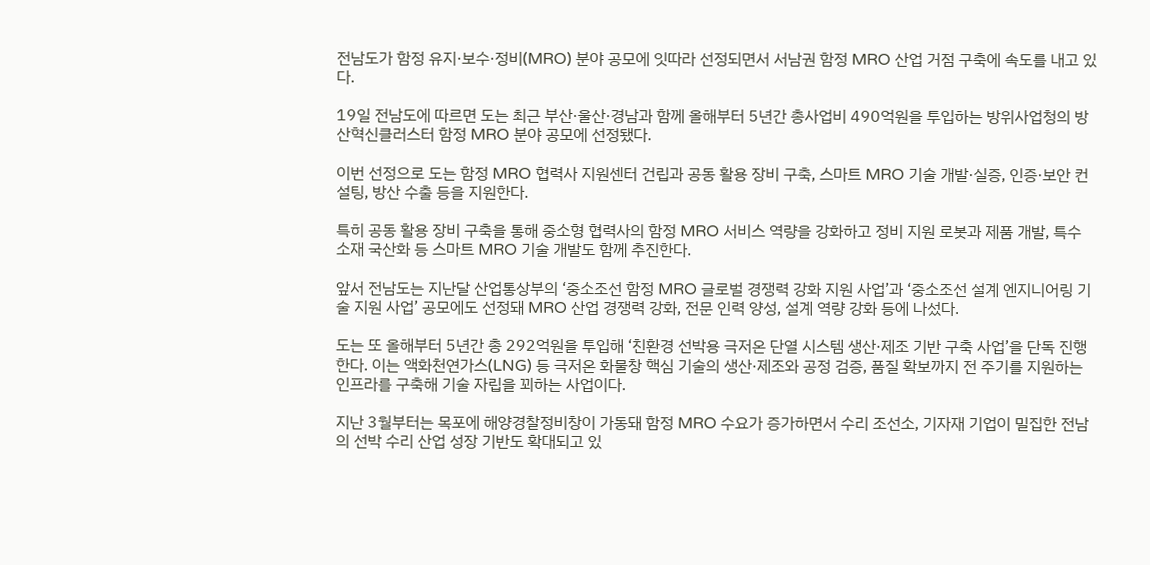전남도가 함정 유지·보수·정비(MRO) 분야 공모에 잇따라 선정되면서 서남권 함정 MRO 산업 거점 구축에 속도를 내고 있다.

19일 전남도에 따르면 도는 최근 부산·울산·경남과 함께 올해부터 5년간 총사업비 490억원을 투입하는 방위사업청의 방산혁신클러스터 함정 MRO 분야 공모에 선정됐다.

이번 선정으로 도는 함정 MRO 협력사 지원센터 건립과 공동 활용 장비 구축, 스마트 MRO 기술 개발·실증, 인증·보안 컨설팅, 방산 수출 등을 지원한다.

특히 공동 활용 장비 구축을 통해 중소형 협력사의 함정 MRO 서비스 역량을 강화하고 정비 지원 로봇과 제품 개발, 특수 소재 국산화 등 스마트 MRO 기술 개발도 함께 추진한다.

앞서 전남도는 지난달 산업통상부의 ‘중소조선 함정 MRO 글로벌 경쟁력 강화 지원 사업’과 ‘중소조선 설계 엔지니어링 기술 지원 사업’ 공모에도 선정돼 MRO 산업 경쟁력 강화, 전문 인력 양성, 설계 역량 강화 등에 나섰다.

도는 또 올해부터 5년간 총 292억원을 투입해 ‘친환경 선박용 극저온 단열 시스템 생산·제조 기반 구축 사업’을 단독 진행한다. 이는 액화천연가스(LNG) 등 극저온 화물창 핵심 기술의 생산·제조와 공정 검증, 품질 확보까지 전 주기를 지원하는 인프라를 구축해 기술 자립을 꾀하는 사업이다.

지난 3월부터는 목포에 해양경찰정비창이 가동돼 함정 MRO 수요가 증가하면서 수리 조선소, 기자재 기업이 밀집한 전남의 선박 수리 산업 성장 기반도 확대되고 있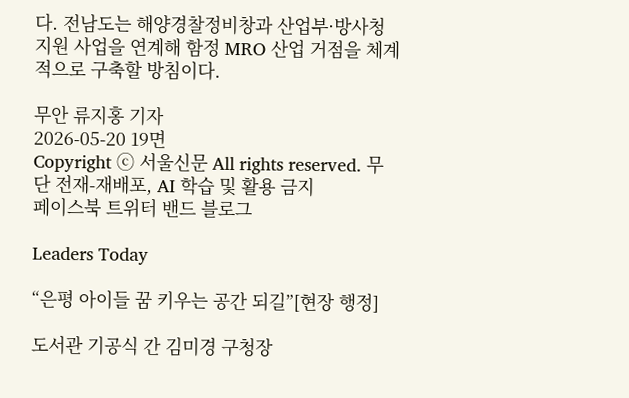다. 전남도는 해양경찰정비창과 산업부·방사청 지원 사업을 연계해 함정 MRO 산업 거점을 체계적으로 구축할 방침이다.

무안 류지홍 기자
2026-05-20 19면
Copyright ⓒ 서울신문 All rights reserved. 무단 전재-재배포, AI 학습 및 활용 금지
페이스북 트위터 밴드 블로그

Leaders Today

“은평 아이들 꿈 키우는 공간 되길”[현장 행정]

도서관 기공식 간 김미경 구청장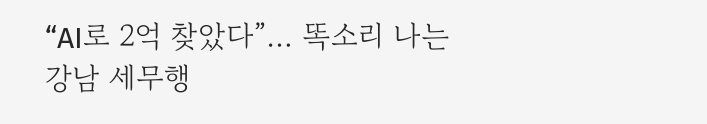“AI로 2억 찾았다”… 똑소리 나는 강남 세무행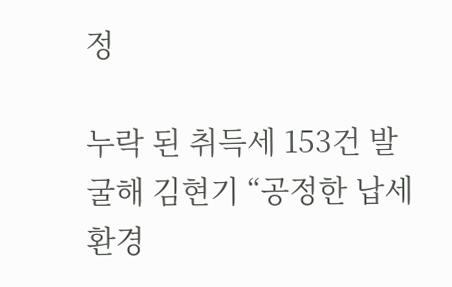정

누락 된 취득세 153건 발굴해 김현기 “공정한 납세 환경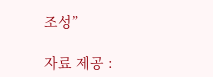조성”

자료 제공 :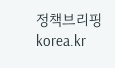정책브리핑 korea.kr